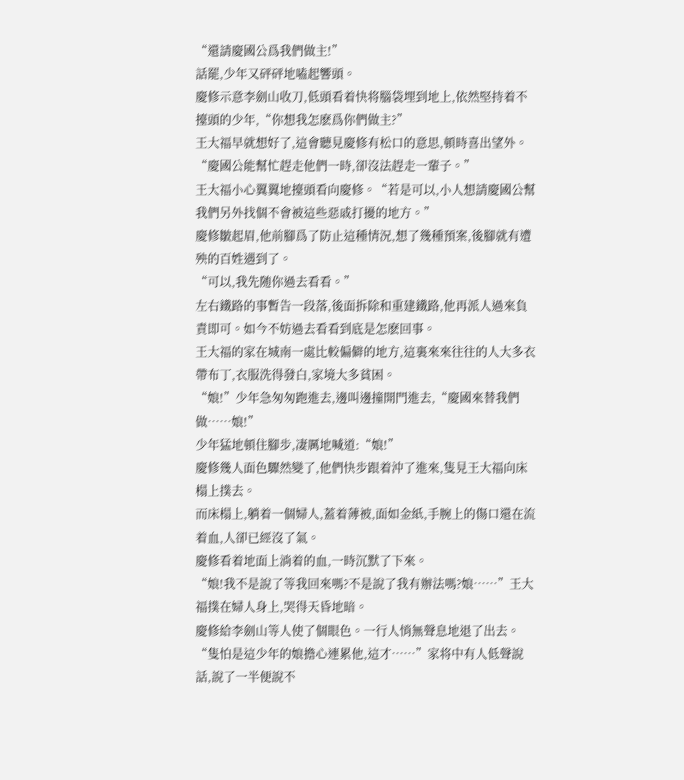“還請慶國公爲我們做主!”
話罷,少年又砰砰地嗑起響頭。
慶修示意李劍山收刀,低頭看着快将腦袋埋到地上,依然堅持着不擡頭的少年,“你想我怎麽爲你們做主?”
王大福早就想好了,這會聽見慶修有松口的意思,頓時喜出望外。
“慶國公能幫忙趕走他們一時,卻沒法趕走一輩子。”
王大福小心翼翼地擡頭看向慶修。“若是可以,小人想請慶國公幫我們另外找個不會被這些惡戚打擾的地方。”
慶修皺起眉,他前腳爲了防止這種情況,想了幾種預案,後腳就有遭殃的百姓遇到了。
“可以,我先随你過去看看。”
左右鐵路的事暫告一段落,後面拆除和重建鐵路,他再派人過來負責即可。如今不妨過去看看到底是怎麽回事。
王大福的家在城南一處比較偏僻的地方,這裏來來往往的人大多衣帶布丁,衣服洗得發白,家境大多貧困。
“娘!”少年急匆匆跑進去,邊叫邊撞開門進去,“慶國來替我們做……娘!”
少年猛地頓住腳步,凄厲地喊道:“娘!”
慶修幾人面色驟然變了,他們快步跟着沖了進來,隻見王大福向床榻上撲去。
而床榻上,躺着一個婦人,蓋着薄被,面如金紙,手腕上的傷口還在流着血,人卻已經沒了氣。
慶修看着地面上淌着的血,一時沉默了下來。
“娘!我不是說了等我回來嗎?不是說了我有辦法嗎?娘……”王大福撲在婦人身上,哭得天昏地暗。
慶修給李劍山等人使了個眼色。一行人悄無聲息地退了出去。
“隻怕是這少年的娘擔心連累他,這才……”家将中有人低聲說話,說了一半便說不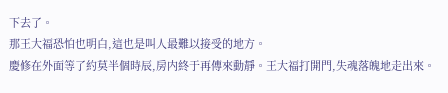下去了。
那王大福恐怕也明白,這也是叫人最難以接受的地方。
慶修在外面等了約莫半個時辰,房内終于再傳來動靜。王大福打開門,失魂落魄地走出來。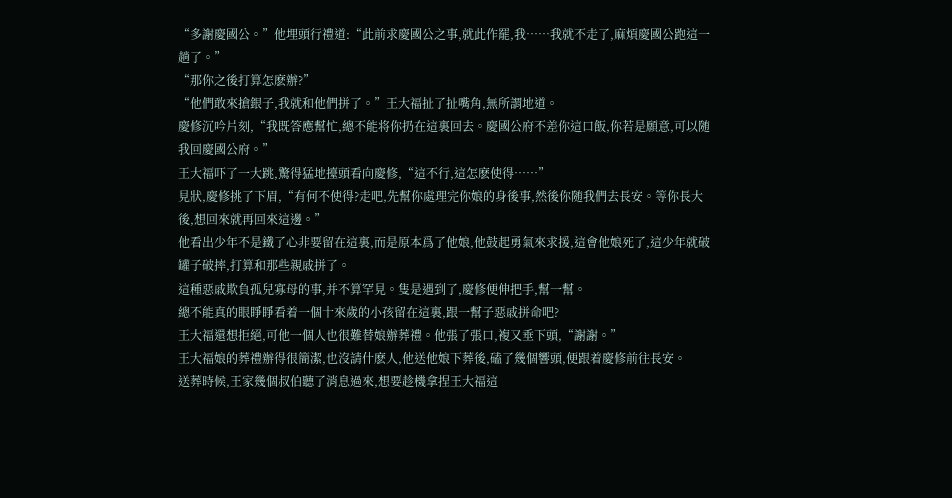“多謝慶國公。”他埋頭行禮道:“此前求慶國公之事,就此作罷,我……我就不走了,麻煩慶國公跑這一趟了。”
“那你之後打算怎麽辦?”
“他們敢來搶銀子,我就和他們拼了。”王大福扯了扯嘴角,無所謂地道。
慶修沉吟片刻,“我既答應幫忙,總不能将你扔在這裏回去。慶國公府不差你這口飯,你若是願意,可以随我回慶國公府。”
王大福吓了一大跳,驚得猛地擡頭看向慶修,“這不行,這怎麽使得……”
見狀,慶修挑了下眉,“有何不使得?走吧,先幫你處理完你娘的身後事,然後你随我們去長安。等你長大後,想回來就再回來這邊。”
他看出少年不是鐵了心非要留在這裏,而是原本爲了他娘,他鼓起勇氣來求援,這會他娘死了,這少年就破罐子破摔,打算和那些親戚拼了。
這種惡戚欺負孤兒寡母的事,并不算罕見。隻是遇到了,慶修便伸把手,幫一幫。
總不能真的眼睜睜看着一個十來歲的小孩留在這裏,跟一幫子惡戚拼命吧?
王大福還想拒絕,可他一個人也很難替娘辦葬禮。他張了張口,複又垂下頭,“謝謝。”
王大福娘的葬禮辦得很簡潔,也沒請什麽人,他送他娘下葬後,磕了幾個響頭,便跟着慶修前往長安。
送葬時候,王家幾個叔伯聽了消息過來,想要趁機拿捏王大福這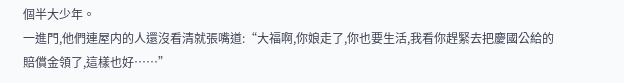個半大少年。
一進門,他們連屋内的人還沒看清就張嘴道:“大福啊,你娘走了,你也要生活,我看你趕緊去把慶國公給的賠償金領了,這樣也好……”